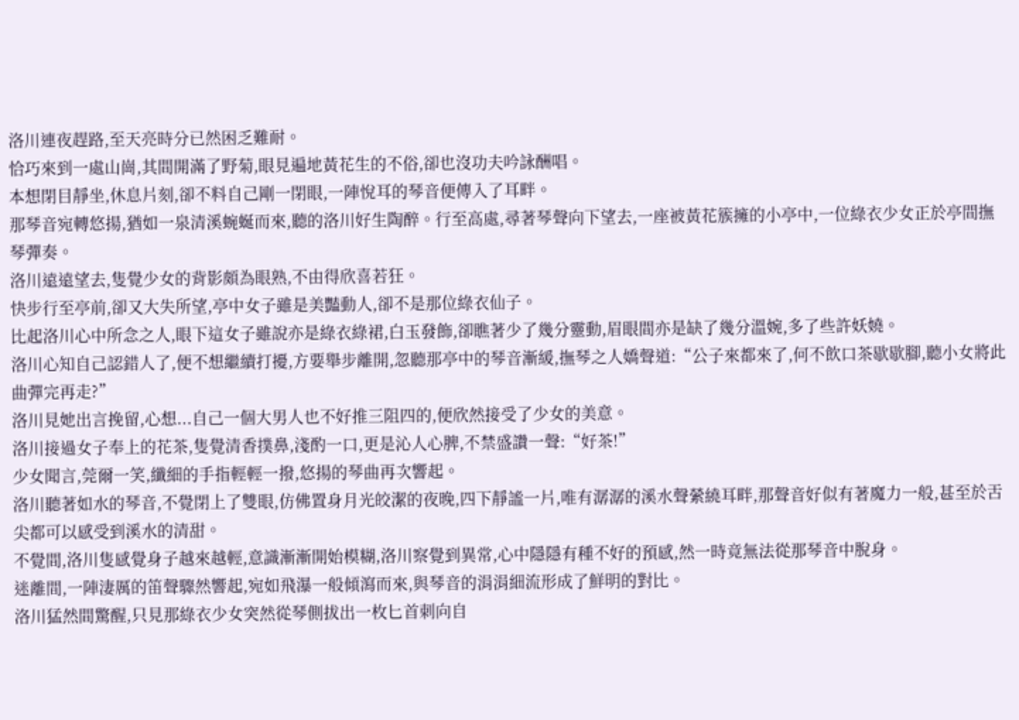洛川連夜趕路,至天亮時分已然困乏難耐。
恰巧來到一處山崗,其間開滿了野菊,眼見遍地黃花生的不俗,卻也沒功夫吟詠酬唱。
本想閉目靜坐,休息片刻,卻不料自己剛一閉眼,一陣悅耳的琴音便傳入了耳畔。
那琴音宛轉悠揚,猶如一泉清溪蜿蜒而來,聽的洛川好生陶醉。行至高處,尋著琴聲向下望去,一座被黃花簇擁的小亭中,一位綠衣少女正於亭間撫琴彈奏。
洛川遠遠望去,隻覺少女的背影頗為眼熟,不由得欣喜若狂。
快步行至亭前,卻又大失所望,亭中女子雖是美豔動人,卻不是那位綠衣仙子。
比起洛川心中所念之人,眼下這女子雖說亦是綠衣綠裙,白玉發飾,卻瞧著少了幾分靈動,眉眼間亦是缺了幾分溫婉,多了些許妖嬈。
洛川心知自己認錯人了,便不想繼續打擾,方要舉步離開,忽聽那亭中的琴音漸緩,撫琴之人嬌聲道:“公子來都來了,何不飲口茶歇歇腳,聽小女將此曲彈完再走?”
洛川見她出言挽留,心想...自己一個大男人也不好推三阻四的,便欣然接受了少女的美意。
洛川接過女子奉上的花茶,隻覺清香撲鼻,淺酌一口,更是沁人心脾,不禁盛讚一聲:“好茶!”
少女聞言,莞爾一笑,纖細的手指輕輕一撥,悠揚的琴曲再次響起。
洛川聽著如水的琴音,不覺閉上了雙眼,仿佛置身月光皎潔的夜晚,四下靜謐一片,唯有潺潺的溪水聲縈繞耳畔,那聲音好似有著魔力一般,甚至於舌尖都可以感受到溪水的清甜。
不覺間,洛川隻感覺身子越來越輕,意識漸漸開始模糊,洛川察覺到異常,心中隱隱有種不好的預感,然一時竟無法從那琴音中脫身。
迷離間,一陣淒厲的笛聲驟然響起,宛如飛瀑一般傾瀉而來,與琴音的涓涓細流形成了鮮明的對比。
洛川猛然間驚醒,只見那綠衣少女突然從琴側拔出一枚匕首刺向自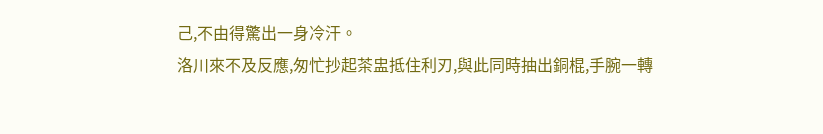己,不由得驚出一身冷汗。
洛川來不及反應,匆忙抄起茶盅抵住利刃,與此同時抽出銅棍,手腕一轉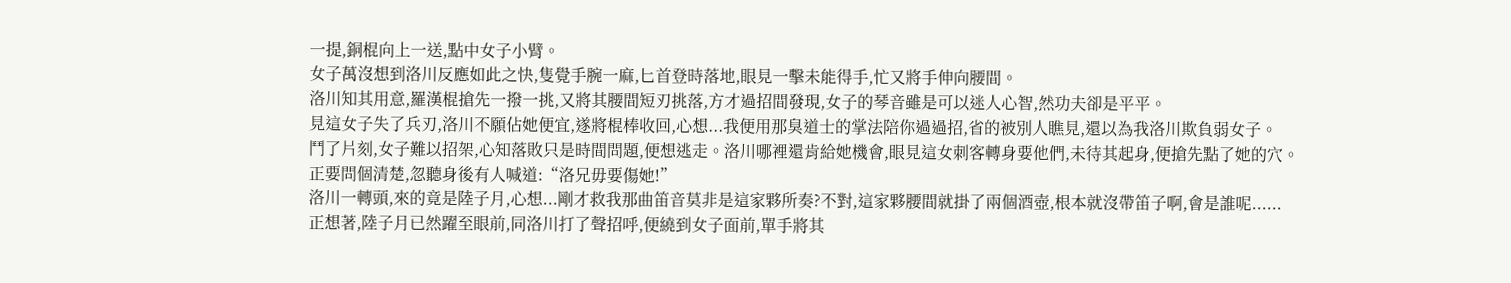一提,銅棍向上一送,點中女子小臂。
女子萬沒想到洛川反應如此之快,隻覺手腕一麻,匕首登時落地,眼見一擊未能得手,忙又將手伸向腰間。
洛川知其用意,羅漢棍搶先一撥一挑,又將其腰間短刃挑落,方才過招間發現,女子的琴音雖是可以迷人心智,然功夫卻是平平。
見這女子失了兵刃,洛川不願佔她便宜,遂將棍棒收回,心想...我便用那臭道士的掌法陪你過過招,省的被別人瞧見,還以為我洛川欺負弱女子。
鬥了片刻,女子難以招架,心知落敗只是時間問題,便想逃走。洛川哪裡還肯給她機會,眼見這女刺客轉身要他們,未待其起身,便搶先點了她的穴。
正要問個清楚,忽聽身後有人喊道:“洛兄毋要傷她!”
洛川一轉頭,來的竟是陸子月,心想...剛才救我那曲笛音莫非是這家夥所奏?不對,這家夥腰間就掛了兩個酒壺,根本就沒帶笛子啊,會是誰呢......
正想著,陸子月已然躍至眼前,同洛川打了聲招呼,便繞到女子面前,單手將其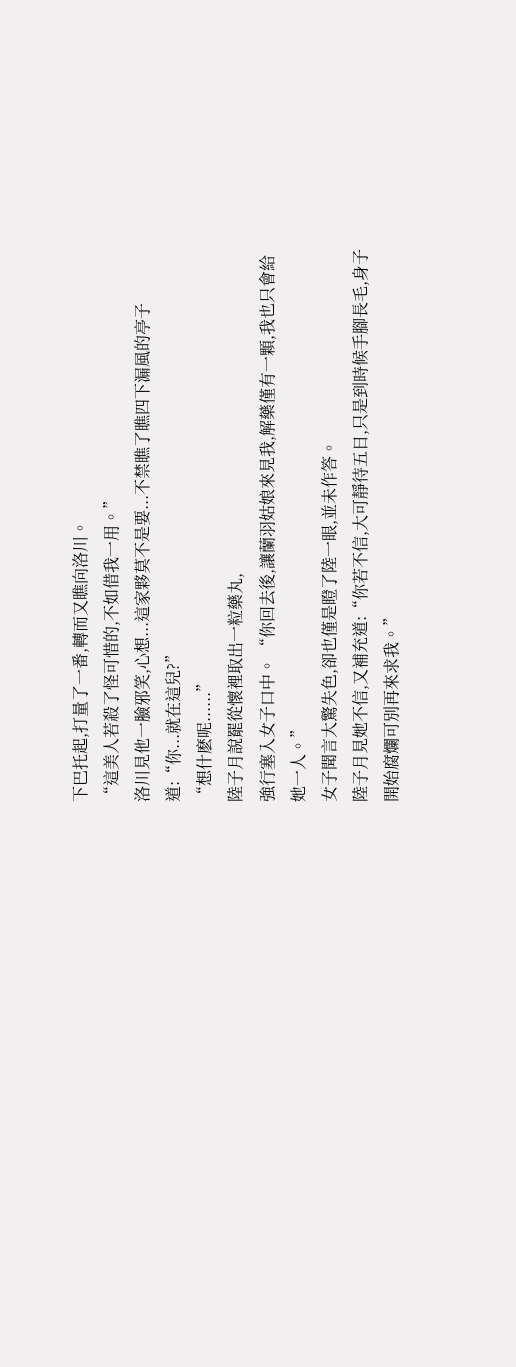下巴托起,打量了一番,轉而又瞧向洛川。
“這美人若殺了怪可惜的,不如借我一用。”
洛川見他一臉邪笑,心想...這家夥莫不是要...不禁瞧了瞧四下漏風的亭子道:“你...就在這兒?”
“想什麽呢......”
陸子月說罷從懷裡取出一粒藥丸,
強行塞入女子口中。 “你回去後,讓蘭羽姑娘來見我,解藥僅有一顆,我也只會給她一人。”
女子聞言大驚失色,卻也僅是瞪了陸一眼,並未作答。
陸子月見她不信,又補充道:“你若不信,大可靜待五日,只是到時候手腳長毛,身子開始腐爛可別再來求我。”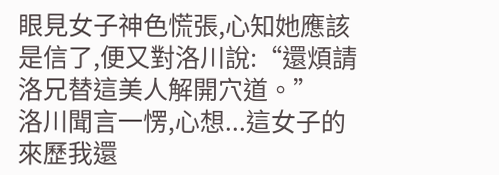眼見女子神色慌張,心知她應該是信了,便又對洛川說:“還煩請洛兄替這美人解開穴道。”
洛川聞言一愣,心想...這女子的來歷我還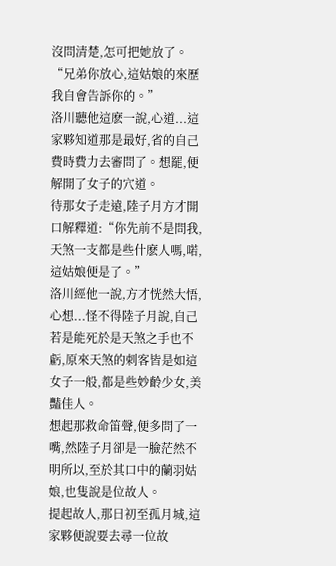沒問清楚,怎可把她放了。
“兄弟你放心,這姑娘的來歷我自會告訴你的。”
洛川聽他這麽一說,心道...這家夥知道那是最好,省的自己費時費力去審問了。想罷,便解開了女子的穴道。
待那女子走遠,陸子月方才開口解釋道:“你先前不是問我,天煞一支都是些什麽人嗎,喏,這姑娘便是了。”
洛川經他一說,方才恍然大悟,心想...怪不得陸子月說,自己若是能死於是天煞之手也不虧,原來天煞的刺客皆是如這女子一般,都是些妙齡少女,美豔佳人。
想起那救命笛聲,便多問了一嘴,然陸子月卻是一臉茫然不明所以,至於其口中的蘭羽姑娘,也隻說是位故人。
提起故人,那日初至孤月城,這家夥便說要去尋一位故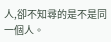人,卻不知尋的是不是同一個人。